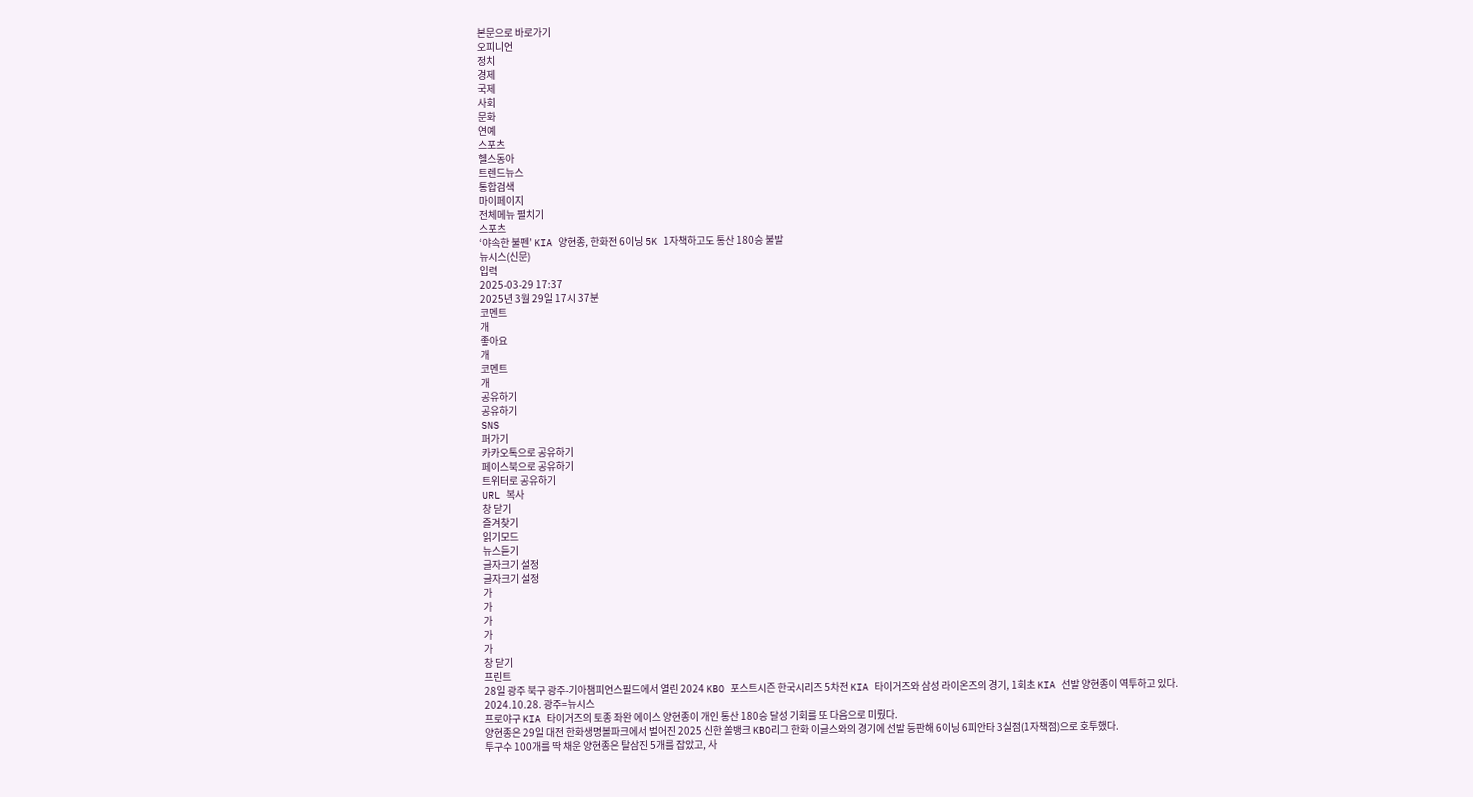본문으로 바로가기
오피니언
정치
경제
국제
사회
문화
연예
스포츠
헬스동아
트렌드뉴스
통합검색
마이페이지
전체메뉴 펼치기
스포츠
‘야속한 불펜’ KIA 양현종, 한화전 6이닝 5K 1자책하고도 통산 180승 불발
뉴시스(신문)
입력
2025-03-29 17:37
2025년 3월 29일 17시 37분
코멘트
개
좋아요
개
코멘트
개
공유하기
공유하기
SNS
퍼가기
카카오톡으로 공유하기
페이스북으로 공유하기
트위터로 공유하기
URL 복사
창 닫기
즐겨찾기
읽기모드
뉴스듣기
글자크기 설정
글자크기 설정
가
가
가
가
가
창 닫기
프린트
28일 광주 북구 광주-기아챔피언스필드에서 열린 2024 KBO 포스트시즌 한국시리즈 5차전 KIA 타이거즈와 삼성 라이온즈의 경기, 1회초 KIA 선발 양현종이 역투하고 있다. 2024.10.28. 광주=뉴시스
프로야구 KIA 타이거즈의 토종 좌완 에이스 양현종이 개인 통산 180승 달성 기회를 또 다음으로 미뤘다.
양현종은 29일 대전 한화생명볼파크에서 벌어진 2025 신한 쏠뱅크 KBO리그 한화 이글스와의 경기에 선발 등판해 6이닝 6피안타 3실점(1자책점)으로 호투했다.
투구수 100개를 딱 채운 양현종은 탈삼진 5개를 잡았고, 사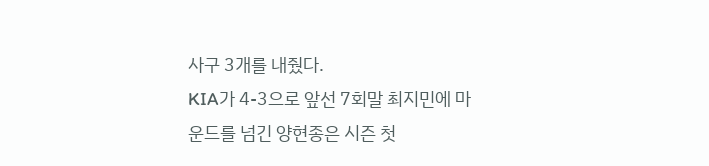사구 3개를 내줬다.
KIA가 4-3으로 앞선 7회말 최지민에 마운드를 넘긴 양현종은 시즌 첫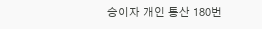승이자 개인 통산 180번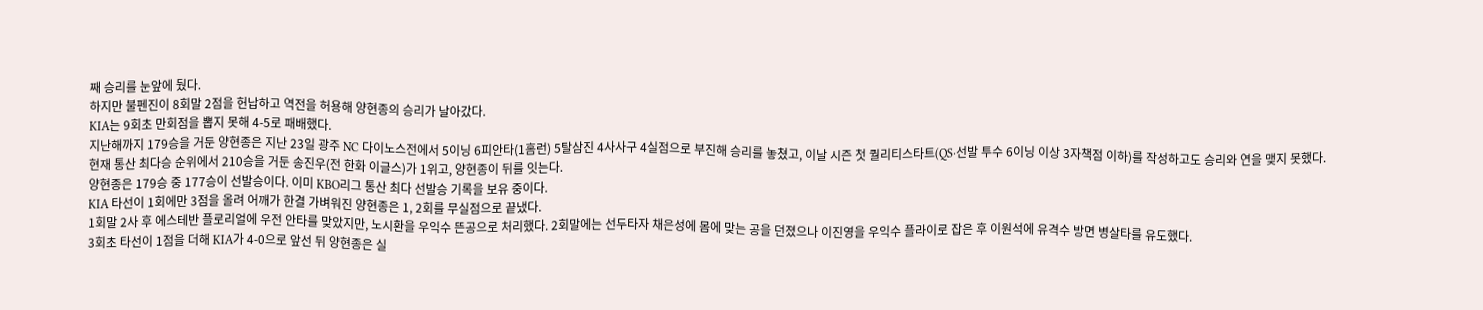째 승리를 눈앞에 뒀다.
하지만 불펜진이 8회말 2점을 헌납하고 역전을 허용해 양현종의 승리가 날아갔다.
KIA는 9회초 만회점을 뽑지 못해 4-5로 패배했다.
지난해까지 179승을 거둔 양현종은 지난 23일 광주 NC 다이노스전에서 5이닝 6피안타(1홈런) 5탈삼진 4사사구 4실점으로 부진해 승리를 놓쳤고, 이날 시즌 첫 퀄리티스타트(QS·선발 투수 6이닝 이상 3자책점 이하)를 작성하고도 승리와 연을 맺지 못했다.
현재 통산 최다승 순위에서 210승을 거둔 송진우(전 한화 이글스)가 1위고, 양현종이 뒤를 잇는다.
양현종은 179승 중 177승이 선발승이다. 이미 KBO리그 통산 최다 선발승 기록을 보유 중이다.
KIA 타선이 1회에만 3점을 올려 어깨가 한결 가벼워진 양현종은 1, 2회를 무실점으로 끝냈다.
1회말 2사 후 에스테반 플로리얼에 우전 안타를 맞았지만, 노시환을 우익수 뜬공으로 처리했다. 2회말에는 선두타자 채은성에 몸에 맞는 공을 던졌으나 이진영을 우익수 플라이로 잡은 후 이원석에 유격수 방면 병살타를 유도했다.
3회초 타선이 1점을 더해 KIA가 4-0으로 앞선 뒤 양현종은 실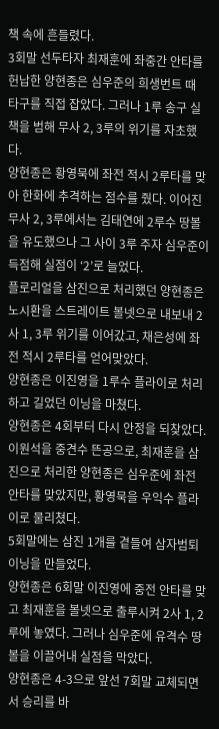책 속에 흔들렸다.
3회말 선두타자 최재훈에 좌중간 안타를 헌납한 양현종은 심우준의 희생번트 때 타구를 직접 잡았다. 그러나 1루 송구 실책을 범해 무사 2, 3루의 위기를 자초했다.
양현종은 황영묵에 좌전 적시 2루타를 맞아 한화에 추격하는 점수를 줬다. 이어진 무사 2, 3루에서는 김태연에 2루수 땅볼을 유도했으나 그 사이 3루 주자 심우준이 득점해 실점이 ‘2’로 늘었다.
플로리얼을 삼진으로 처리했던 양현종은 노시환을 스트레이트 볼넷으로 내보내 2사 1, 3루 위기를 이어갔고, 채은성에 좌전 적시 2루타를 얻어맞았다.
양현종은 이진영을 1루수 플라이로 처리하고 길었던 이닝을 마쳤다.
양현종은 4회부터 다시 안정을 되찾았다.
이원석을 중견수 뜬공으로, 최재훈을 삼진으로 처리한 양현종은 심우준에 좌전 안타를 맞았지만, 황영묵을 우익수 플라이로 물리쳤다.
5회말에는 삼진 1개를 곁들여 삼자범퇴 이닝을 만들었다.
양현종은 6회말 이진영에 중전 안타를 맞고 최재훈을 볼넷으로 출루시켜 2사 1, 2루에 놓였다. 그러나 심우준에 유격수 땅볼을 이끌어내 실점을 막았다.
양현종은 4-3으로 앞선 7회말 교체되면서 승리를 바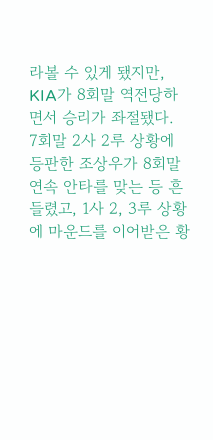라볼 수 있게 됐지만, KIA가 8회말 역전당하면서 승리가 좌절됐다.
7회말 2사 2루 상황에 등판한 조상우가 8회말 연속 안타를 맞는 등 흔들렸고, 1사 2, 3루 상황에 마운드를 이어받은 황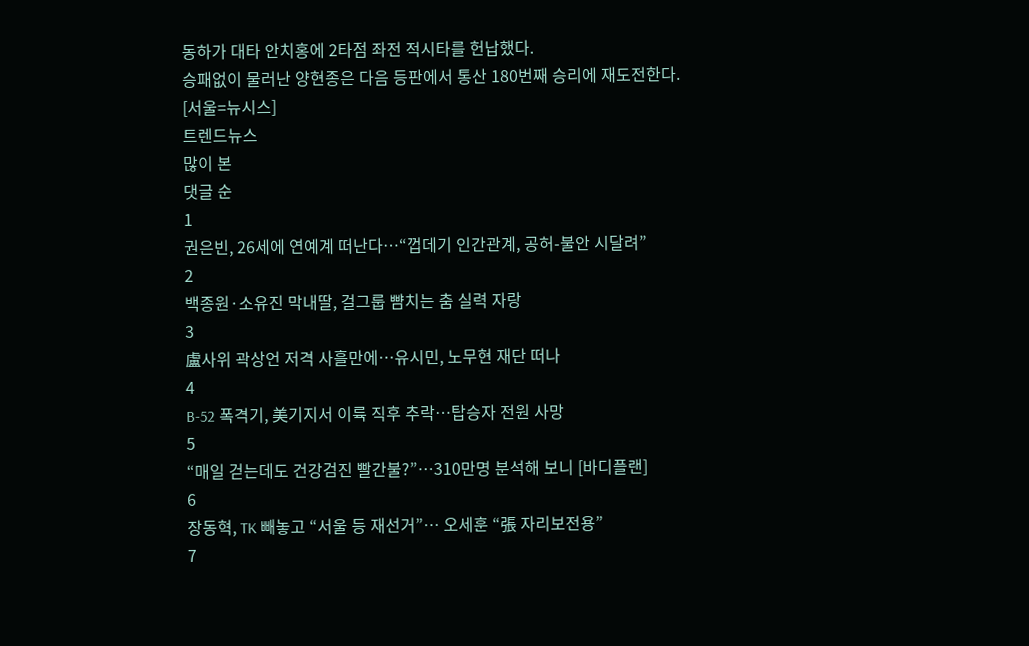동하가 대타 안치홍에 2타점 좌전 적시타를 헌납했다.
승패없이 물러난 양현종은 다음 등판에서 통산 180번째 승리에 재도전한다.
[서울=뉴시스]
트렌드뉴스
많이 본
댓글 순
1
권은빈, 26세에 연예계 떠난다…“껍데기 인간관계, 공허-불안 시달려”
2
백종원·소유진 막내딸, 걸그룹 뺨치는 춤 실력 자랑
3
盧사위 곽상언 저격 사흘만에…유시민, 노무현 재단 떠나
4
B-52 폭격기, 美기지서 이륙 직후 추락…탑승자 전원 사망
5
“매일 걷는데도 건강검진 빨간불?”…310만명 분석해 보니 [바디플랜]
6
장동혁, TK 빼놓고 “서울 등 재선거”… 오세훈 “張 자리보전용”
7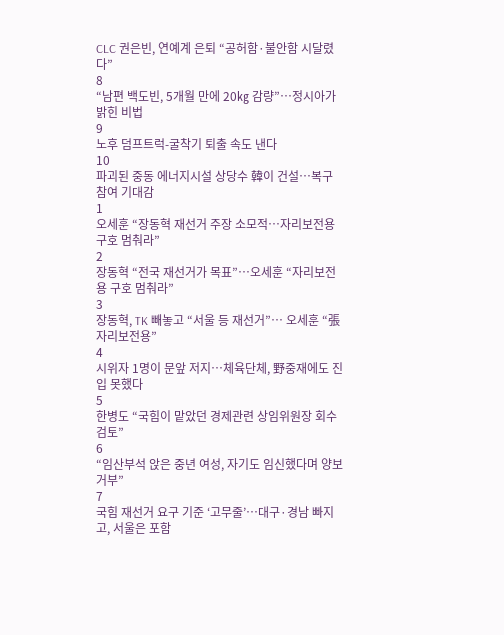CLC 권은빈, 연예계 은퇴 “공허함·불안함 시달렸다”
8
“남편 백도빈, 5개월 만에 20㎏ 감량”…정시아가 밝힌 비법
9
노후 덤프트럭-굴착기 퇴출 속도 낸다
10
파괴된 중동 에너지시설 상당수 韓이 건설…복구 참여 기대감
1
오세훈 “장동혁 재선거 주장 소모적…자리보전용 구호 멈춰라”
2
장동혁 “전국 재선거가 목표”…오세훈 “자리보전용 구호 멈춰라”
3
장동혁, TK 빼놓고 “서울 등 재선거”… 오세훈 “張 자리보전용”
4
시위자 1명이 문앞 저지…체육단체, 野중재에도 진입 못했다
5
한병도 “국힘이 맡았던 경제관련 상임위원장 회수 검토”
6
“임산부석 앉은 중년 여성, 자기도 임신했다며 양보 거부”
7
국힘 재선거 요구 기준 ‘고무줄’…대구·경남 빠지고, 서울은 포함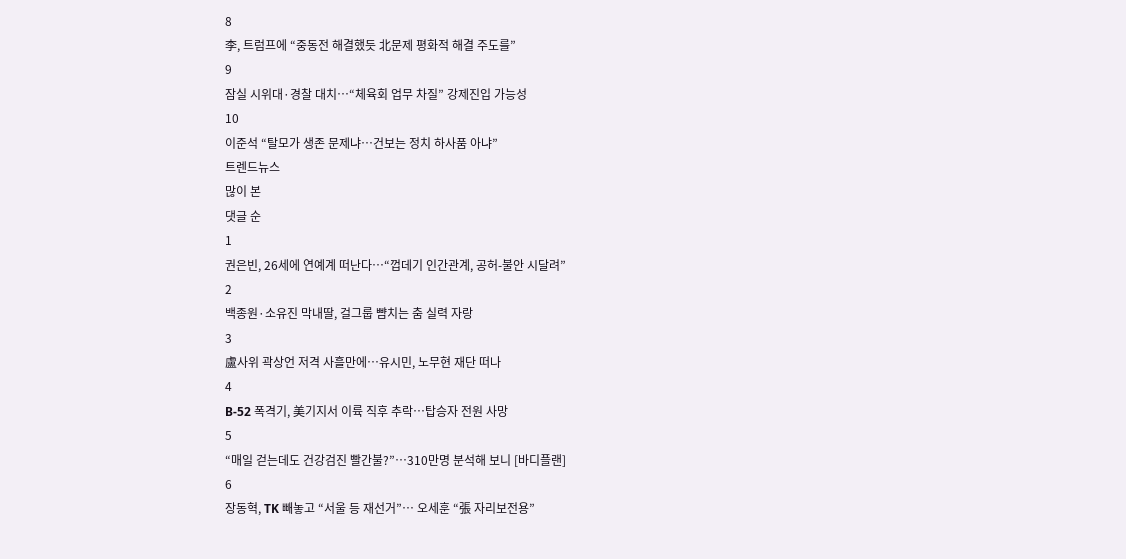8
李, 트럼프에 “중동전 해결했듯 北문제 평화적 해결 주도를”
9
잠실 시위대·경찰 대치…“체육회 업무 차질” 강제진입 가능성
10
이준석 “탈모가 생존 문제냐…건보는 정치 하사품 아냐”
트렌드뉴스
많이 본
댓글 순
1
권은빈, 26세에 연예계 떠난다…“껍데기 인간관계, 공허-불안 시달려”
2
백종원·소유진 막내딸, 걸그룹 뺨치는 춤 실력 자랑
3
盧사위 곽상언 저격 사흘만에…유시민, 노무현 재단 떠나
4
B-52 폭격기, 美기지서 이륙 직후 추락…탑승자 전원 사망
5
“매일 걷는데도 건강검진 빨간불?”…310만명 분석해 보니 [바디플랜]
6
장동혁, TK 빼놓고 “서울 등 재선거”… 오세훈 “張 자리보전용”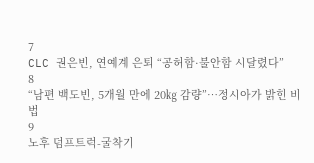7
CLC 권은빈, 연예계 은퇴 “공허함·불안함 시달렸다”
8
“남편 백도빈, 5개월 만에 20㎏ 감량”…정시아가 밝힌 비법
9
노후 덤프트럭-굴착기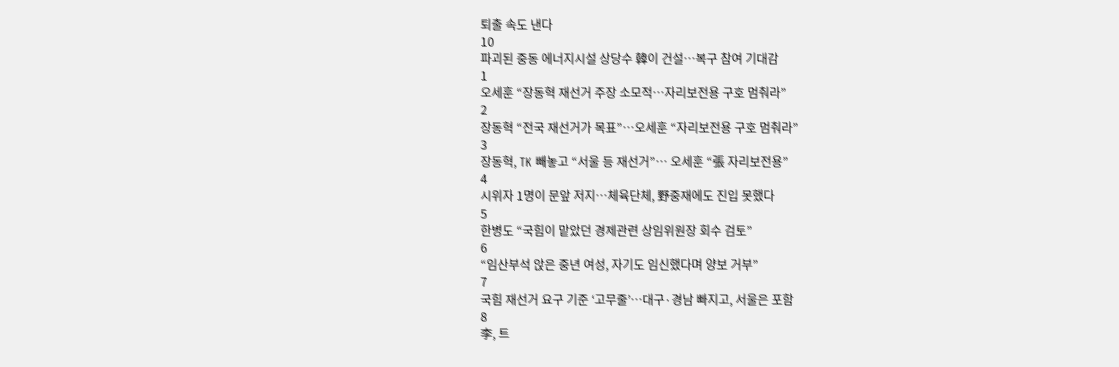퇴출 속도 낸다
10
파괴된 중동 에너지시설 상당수 韓이 건설…복구 참여 기대감
1
오세훈 “장동혁 재선거 주장 소모적…자리보전용 구호 멈춰라”
2
장동혁 “전국 재선거가 목표”…오세훈 “자리보전용 구호 멈춰라”
3
장동혁, TK 빼놓고 “서울 등 재선거”… 오세훈 “張 자리보전용”
4
시위자 1명이 문앞 저지…체육단체, 野중재에도 진입 못했다
5
한병도 “국힘이 맡았던 경제관련 상임위원장 회수 검토”
6
“임산부석 앉은 중년 여성, 자기도 임신했다며 양보 거부”
7
국힘 재선거 요구 기준 ‘고무줄’…대구·경남 빠지고, 서울은 포함
8
李, 트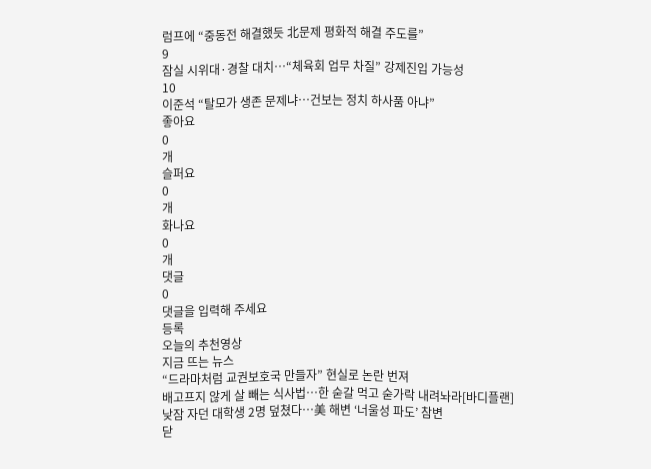럼프에 “중동전 해결했듯 北문제 평화적 해결 주도를”
9
잠실 시위대·경찰 대치…“체육회 업무 차질” 강제진입 가능성
10
이준석 “탈모가 생존 문제냐…건보는 정치 하사품 아냐”
좋아요
0
개
슬퍼요
0
개
화나요
0
개
댓글
0
댓글을 입력해 주세요
등록
오늘의 추천영상
지금 뜨는 뉴스
“드라마처럼 교권보호국 만들자” 현실로 논란 번져
배고프지 않게 살 빼는 식사법…한 숟갈 먹고 숟가락 내려놔라[바디플랜]
낮잠 자던 대학생 2명 덮쳤다…美 해변 ‘너울성 파도’ 참변
닫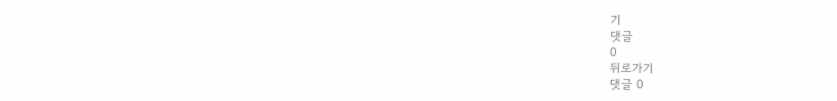기
댓글
0
뒤로가기
댓글 0